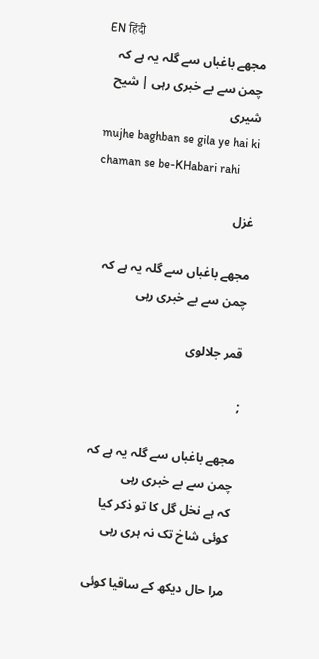EN हिंदी
مجھے باغباں سے گلہ یہ ہے کہ چمن سے بے خبری رہی | شیح شیری
mujhe baghban se gila ye hai ki chaman se be-KHabari rahi

غزل

مجھے باغباں سے گلہ یہ ہے کہ چمن سے بے خبری رہی

قمر جلالوی

;

مجھے باغباں سے گلہ یہ ہے کہ چمن سے بے خبری رہی
کہ ہے نخل گل کا تو ذکر کیا کوئی شاخ تک نہ ہری رہی

مرا حال دیکھ کے ساقیا کوئی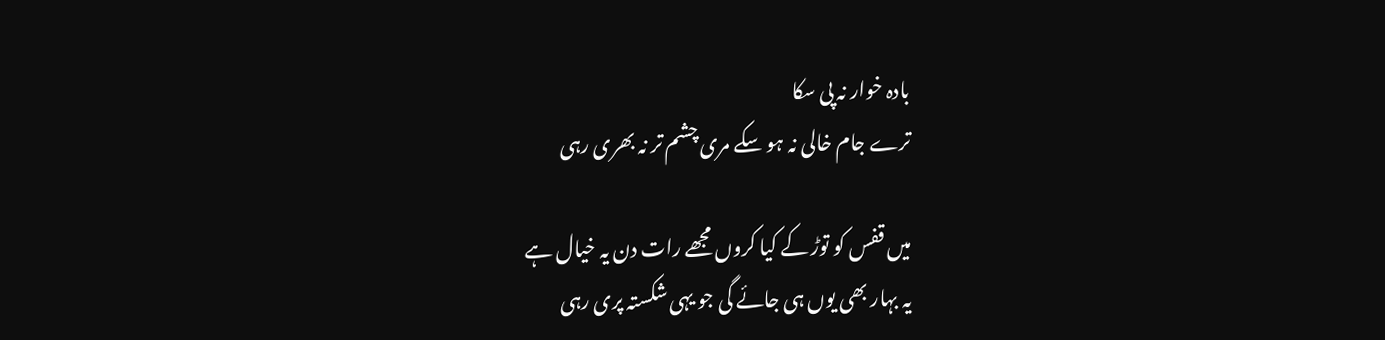بادہ خوار نہ پی سکا
ترے جام خالی نہ ہو سکے مری چشم تر نہ بھری رہی

میں قفس کو توڑ کے کیا کروں مجھے رات دن یہ خیال ہے
یہ بہار بھی یوں ہی جائے گی جو یہی شکستہ پری رہی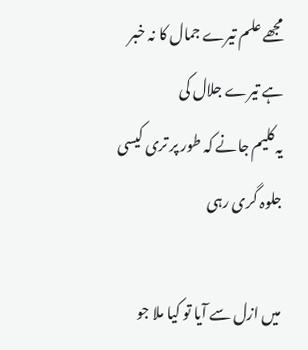مجھے علم تیرے جمال کا نہ خبر ہے تیرے جلال کی
یہ کلیم جانے کہ طور پر تری کیسی جلوہ گری رہی

میں ازل سے آیا تو کیا ملا جو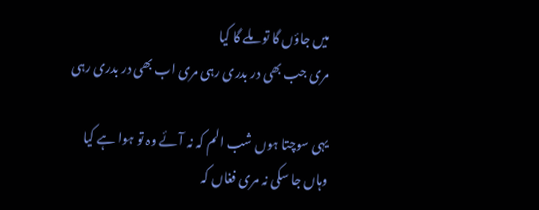میں جاؤں گا تو ملے گا کیا
مری جب بھی در بدری رہی مری اب بھی در بدری رہی

یہی سوچتا ہوں شب الم کہ نہ آئے وہ تو ہوا ہے کیا
وہاں جا سکی نہ مری فغاں کہ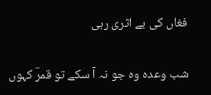فغاں کی بے اثری رہی

شب وعدہ وہ جو نہ آ سکے تو قمرؔ کہوں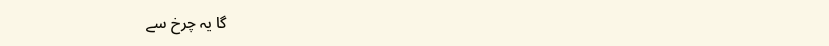گا یہ چرخ سے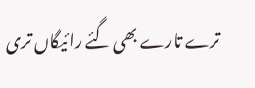ترے تارے بھی گئے رائیگاں تری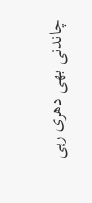چاندنی بھی دھری رہی